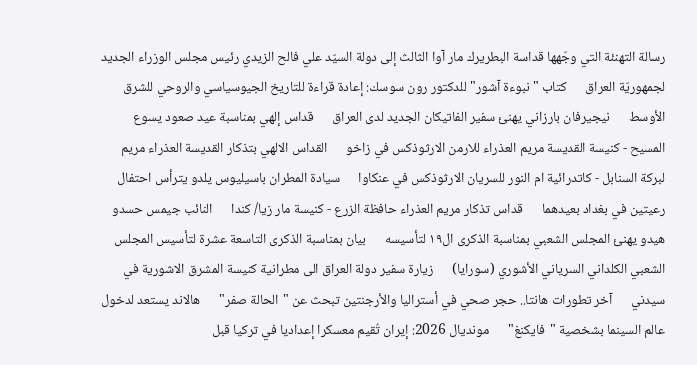رسالة التهنئة التي وجّهها قداسة البطريرك مار آوا الثالث إلى دولة السيّد علي فالح الزيدي رئيس مجلس الوزراء الجديد لجمهوريّة العراق      كتاب "نبوءة آشور" للدكتور رون سوسك: إعادة قراءة للتاريخ الجيوسياسي والروحي للشرق الأوسط      نيجيرفان بارزاني يهنئ سفير الفاتيكان الجديد لدى العراق      قداس إلهي بمناسبة عيد صعود يسوع المسيح - كنيسة القديسة مريم العذراء للارمن الارثوذكس في زاخو      القداس الالهي بتذكار القديسة العذراء مريم لبركة السنابل - كاتدرائية ام النور للسريان الارثوذكس في عنكاوا      سيادة المطران باسيليوس يلدو يترأس احتفال رعيتين في بغداد بعيدهما      قداس تذكار مريم العذراء حافظة الزرع - كنيسة مار زيا/ كندا      النائب جيمس حسدو هيدو يهنئ المجلس الشعبي بمناسبة الذكرى ال١٩ لتأسيسه      بيان بمناسبة الذكرى التاسعة عشرة لتأسيس المجلس الشعبي الكلداني السرياني الأشوري (سورايا)      زيارة سفير دولة العراق الى مطرانية كنيسة المشرق الاشورية في سيدني      آخر تطورات هانتا.. حجر صحي في أستراليا والأرجنتين تبحث عن "الحالة صفر"      هالاند يستعد لدخول عالم السينما بشخصية "فايكنغ"      مونديال 2026: إيران تُقيم معسكرا إعداديا في تركيا قبل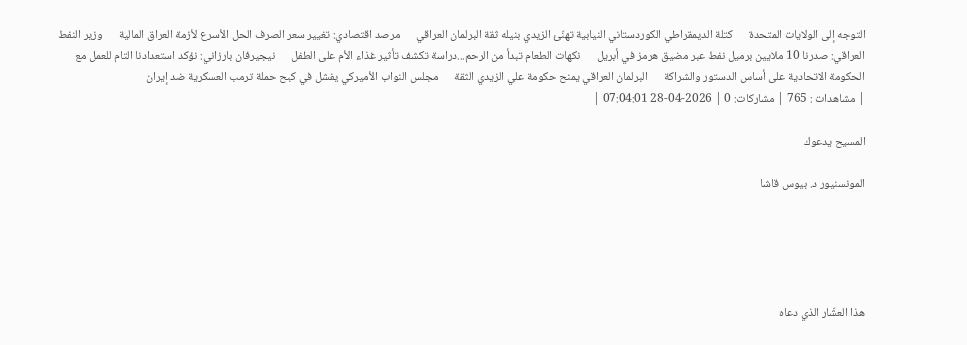التوجه إلى الولايات المتحدة      كتلة الديمقراطي الكوردستاني النيابية تهنّئ الزيدي بنيله ثقة البرلمان العراقي      مرصد اقتصادي: تغيير سعر الصرف الحل الأسرع لأزمة العراق المالية      وزير النفط العراقي: صدرنا 10 ملايين برميل نفط عبر مضيق هرمز في أبريل      نكهات الطعام تبدأ من الرحم...دراسة تكشف تأثير غذاء الأم على الطفل      نيجيرفان بارزاني: نؤكد استعدادنا التام للعمل مع الحكومة الاتحادية على أساس الدستور والشراكة      البرلمان العراقي يمنح حكومة علي الزيدي الثقة      مجلس النواب الأميركي يفشل في كبح حملة ترمب العسكرية ضد إيران
| مشاهدات : 765 | مشاركات: 0 | 2026-04-28 07:04:01 |

المسيح يدعوك

المونسنيور د. بيوس قاشا





هذا العشّار الذي دعاه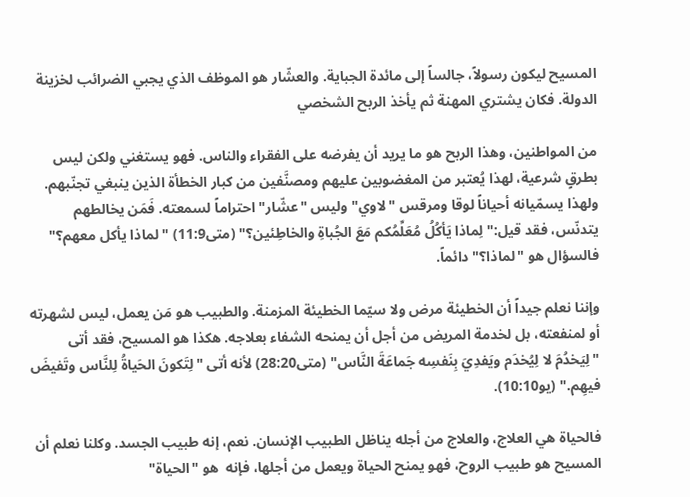المسيح ليكون رسولاً، جالساً إلى مائدة الجباية. والعشّار هو الموظف الذي يجبي الضرائب لخزينة الدولة. فكان يشتري المهنة ثم يأخذ الربح الشخصي

من المواطنين، وهذا الربح هو ما يريد أن يفرضه على الفقراء والناس. فهو يستغني ولكن ليس بطرقٍ شرعية، لهذا يُعتبر من المغضوبين عليهم ومصنَّفين من كبار الخطأة الذين ينبغي تجنّبهم. ولهذا يسمّيانه أحياناً لوقا ومرقس "لاوي" وليس "عشّار" احتراماً لسمعته. فَمَن يخالطهم يتدنّس، فقد قيل:"لِماذا يَأكُلُ مُعَلِّمُكم مَعَ الجُباةِ والخاطِئين؟" (متى11:9) "لماذا يأكل معهم؟" فالسؤال هو "لماذا؟" دائماً.

وإننا نعلم جيداً أن الخطيئة مرض ولا سيّما الخطيئة المزمنة. والطبيب هو مَن يعمل، ليس لشهرته أو لمنفعته، بل لخدمة المريض من أجل أن يمنحه الشفاء بعلاجه. هكذا هو المسيح، فقد أتى "لِيَخدُمَ لا لِيُخدَم ويَفدِيَ بِنَفسِه جَماعَةَ النَّاس" (متى28:20) لأنه أتى "لِتَكونَ الحَياةُ لِلنَّاس وتَفيضَ فيهِم." (يو10:10).

فالحياة هي العلاج، والعلاج من أجله يناظل الطبيب الإنسان. نعم، إنه طبيب الجسد. وكلنا نعلم أن المسيح هو طبيب الروح، فهو يمنح الحياة ويعمل من أجلها، فإنه  هو "الحياة"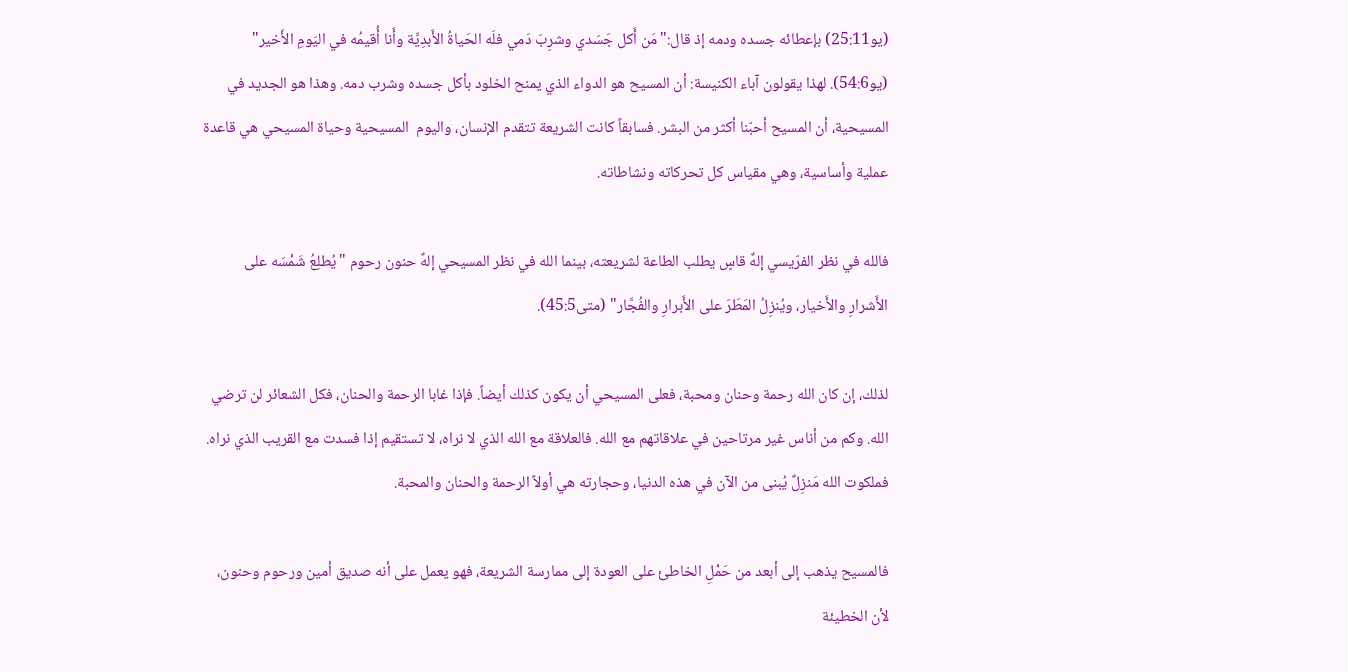(يو25:11) بإعطائه جسده ودمه إذ قال:"مَن أَكل جَسَدي وشرِبَ دَمي فلَه الحَياةُ الأَبدِيَّة وأَنا أُقيمُه في اليَومِ الأَخير" (يو54:6). لهذا يقولون آباء الكنيسة: أن المسيح هو الدواء الذي يمنح الخلود بأكل جسده وشرب دمه. وهذا هو الجديد في المسيحية، أن المسيح أحبّنا أكثر من البشر. فسابقاً كانت الشريعة تتقدم الإنسان، واليوم  المسيحية وحياة المسيحي هي قاعدة عملية وأساسية، وهي مقياس كل تحركاته ونشاطاته.

فالله في نظر الفرّيسي إلهٌ قاسٍ يطلب الطاعة لشريعته، بينما الله في نظر المسيحي إلهٌ حنون رحوم "يُطلِعُ شَمْسَه على الأَشرارِ والأَخيار، ويُنزِلُ المَطَرَ على الأَبرارِ والفُجَّار" (متى45:5).

لذلك، إن كان الله رحمة وحنان ومحبة، فعلى المسيحي أن يكون كذلك أيضاً. فإذا غابا الرحمة والحنان، فكل الشعائر لن ترضي الله. وكم من أناس غير مرتاحين في علاقاتهم مع الله. فالعلاقة مع الله الذي لا نراه، لا تستقيم إذا فسدت مع القريب الذي نراه. فملكوت الله مَنزِلٌ يُبنى من الآن في هذه الدنيا، وحجارته هي أولاً الرحمة والحنان والمحبة.

فالمسيح يذهب إلى أبعد من حَمْلِ الخاطئ على العودة إلى ممارسة الشريعة، فهو يعمل على أنه صديق أمين ورحوم وحنون، لأن الخطيئة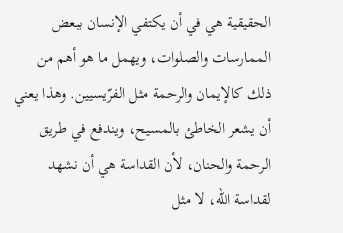الحقيقية هي في أن يكتفي الإنسان ببعض الممارسات والصلوات، ويهمل ما هو أهم من ذلك كالإيمان والرحمة مثل الفرّيسيين. وهذا يعني أن يشعر الخاطئ بالمسيح، ويندفع في طريق الرحمة والحنان، لأن القداسة هي أن نشهد لقداسة الله، لا مثل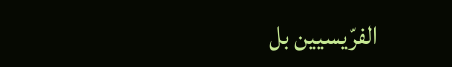الفرّيسيين بل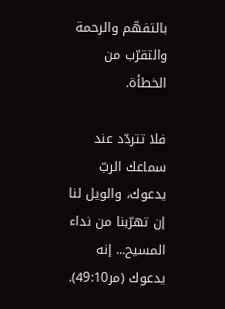بالتفهّم والرحمة والتقرّب من الخطأة.

فلا تتردّد عند سماعك الربّ يدعوك، والويل لنا إن تهرّبنا من نداء المسيح... إنه يدعوك (مر49:10).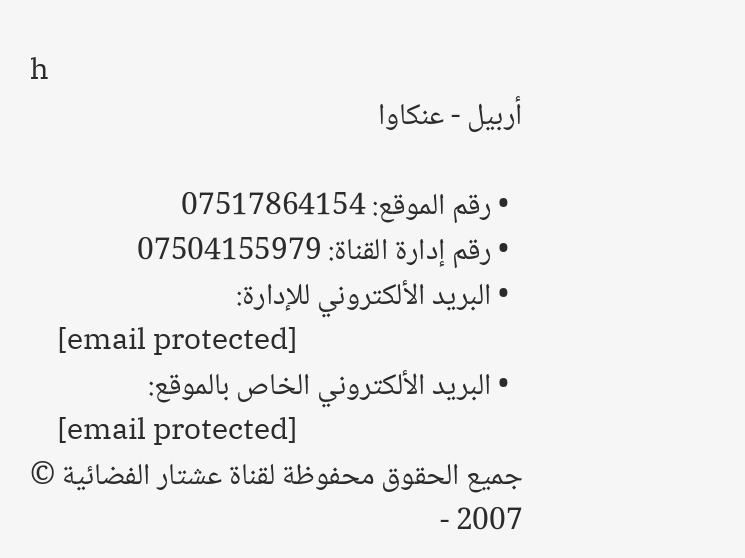h
أربيل - عنكاوا

  • رقم الموقع: 07517864154
  • رقم إدارة القناة: 07504155979
  • البريد الألكتروني للإدارة:
    [email protected]
  • البريد الألكتروني الخاص بالموقع:
    [email protected]
جميع الحقوق محفوظة لقناة عشتار الفضائية © 2007 -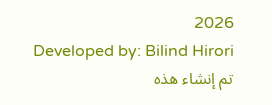2026
Developed by: Bilind Hirori
تم إنشاء هذه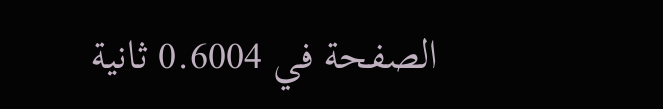الصفحة في 0.6004 ثانية